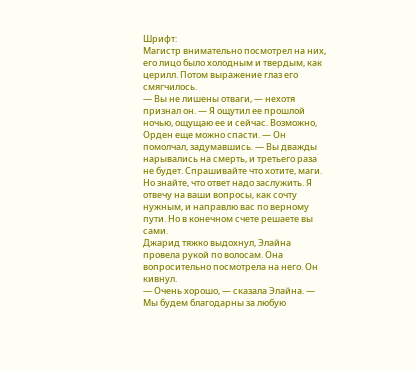Шрифт:
Магистр внимательно посмотрел на них, его лицо было холодным и твердым, как церилл. Потом выражение глаз его смягчилось.
— Вы не лишены отваги, — нехотя признал он. — Я ощутил ее прошлой ночью, ощущаю ее и сейчас. Возможно, Орден еще можно спасти. — Он помолчал, задумавшись. — Вы дважды нарывались на смерть, и третьего раза не будет. Спрашивайте что хотите, маги. Но знайте, что ответ надо заслужить. Я отвечу на ваши вопросы, как сочту нужным, и направлю вас по верному пути. Но в конечном счете решаете вы сами.
Джарид тяжко выдохнул, Элайна провела рукой по волосам. Она вопросительно посмотрела на него. Он кивнул.
— Очень хорошо, — сказала Элайна. — Мы будем благодарны за любую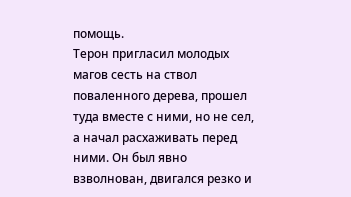помощь.
Терон пригласил молодых магов сесть на ствол поваленного дерева, прошел туда вместе с ними, но не сел, а начал расхаживать перед ними. Он был явно взволнован, двигался резко и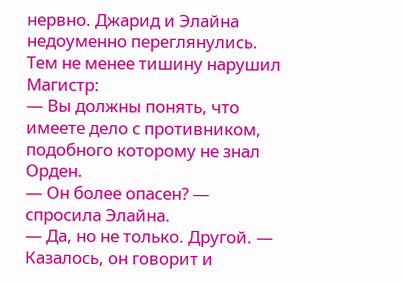нервно. Джарид и Элайна недоуменно переглянулись. Тем не менее тишину нарушил Магистр:
— Вы должны понять, что имеете дело с противником, подобного которому не знал Орден.
— Он более опасен? — спросила Элайна.
— Да, но не только. Другой. — Казалось, он говорит и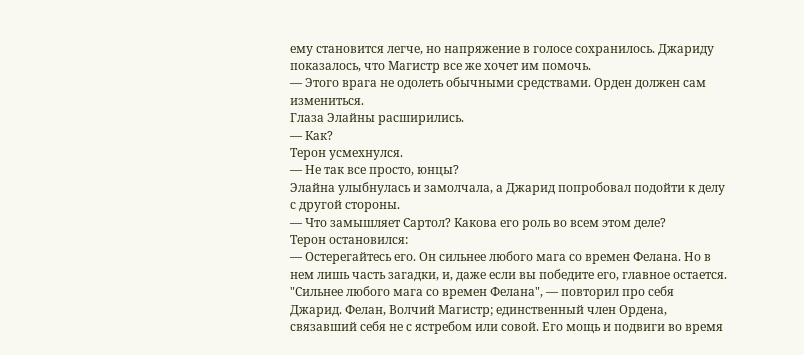ему становится легче, но напряжение в голосе сохранилось. Джариду показалось, что Магистр все же хочет им помочь.
— Этого врага не одолеть обычными средствами. Орден должен сам измениться.
Глаза Элайны расширились.
— Как?
Терон усмехнулся.
— Не так все просто, юнцы?
Элайна улыбнулась и замолчала, а Джарид попробовал подойти к делу с другой стороны.
— Что замышляет Сартол? Какова его роль во всем этом деле?
Терон остановился:
— Остерегайтесь его. Он сильнее любого мага со времен Фелана. Но в нем лишь часть загадки, и, даже если вы победите его, главное остается.
"Сильнее любого мага со времен Фелана", — повторил про себя Джарид. Фелан, Волчий Магистр; единственный член Ордена, связавший себя не с ястребом или совой. Его мощь и подвиги во время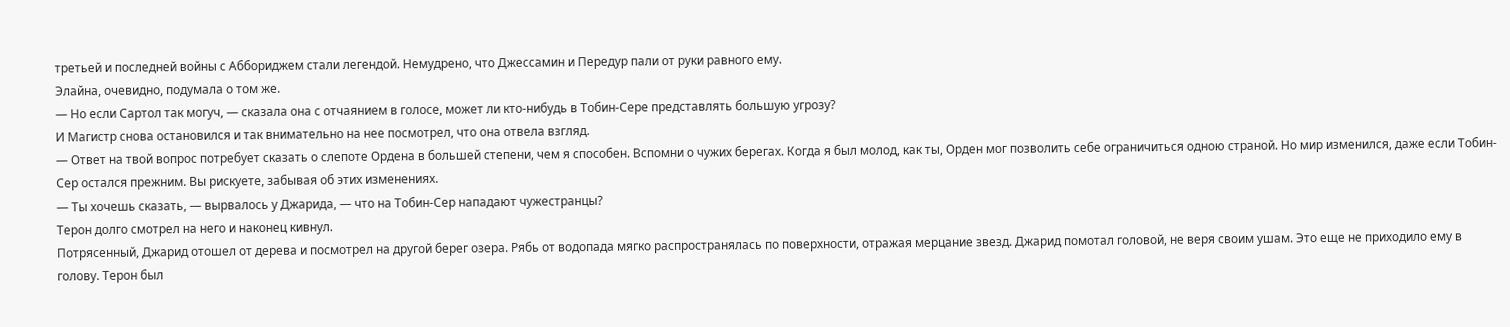третьей и последней войны с Аббориджем стали легендой. Немудрено, что Джессамин и Передур пали от руки равного ему.
Элайна, очевидно, подумала о том же.
— Но если Сартол так могуч, — сказала она с отчаянием в голосе, может ли кто-нибудь в Тобин-Сере представлять большую угрозу?
И Магистр снова остановился и так внимательно на нее посмотрел, что она отвела взгляд.
— Ответ на твой вопрос потребует сказать о слепоте Ордена в большей степени, чем я способен. Вспомни о чужих берегах. Когда я был молод, как ты, Орден мог позволить себе ограничиться одною страной. Но мир изменился, даже если Тобин-Сер остался прежним. Вы рискуете, забывая об этих изменениях.
— Ты хочешь сказать, — вырвалось у Джарида, — что на Тобин-Сер нападают чужестранцы?
Терон долго смотрел на него и наконец кивнул.
Потрясенный, Джарид отошел от дерева и посмотрел на другой берег озера. Рябь от водопада мягко распространялась по поверхности, отражая мерцание звезд. Джарид помотал головой, не веря своим ушам. Это еще не приходило ему в голову. Терон был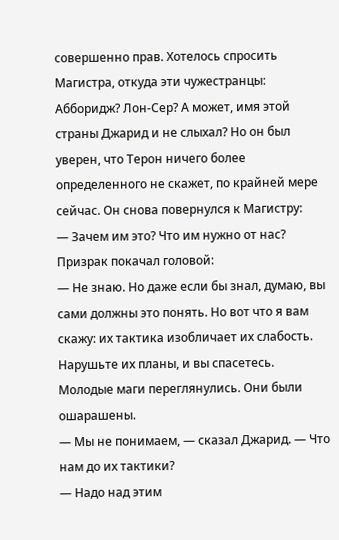совершенно прав. Хотелось спросить Магистра, откуда эти чужестранцы: Абборидж? Лон-Сер? А может, имя этой страны Джарид и не слыхал? Но он был уверен, что Терон ничего более определенного не скажет, по крайней мере сейчас. Он снова повернулся к Магистру:
— Зачем им это? Что им нужно от нас?
Призрак покачал головой:
— Не знаю. Но даже если бы знал, думаю, вы сами должны это понять. Но вот что я вам скажу: их тактика изобличает их слабость. Нарушьте их планы, и вы спасетесь.
Молодые маги переглянулись. Они были ошарашены.
— Мы не понимаем, — сказал Джарид. — Что нам до их тактики?
— Надо над этим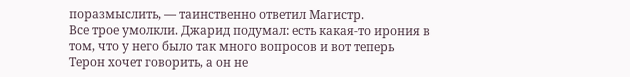поразмыслить, — таинственно ответил Магистр.
Все трое умолкли. Джарид подумал: есть какая-то ирония в том, что у него было так много вопросов и вот теперь Терон хочет говорить, а он не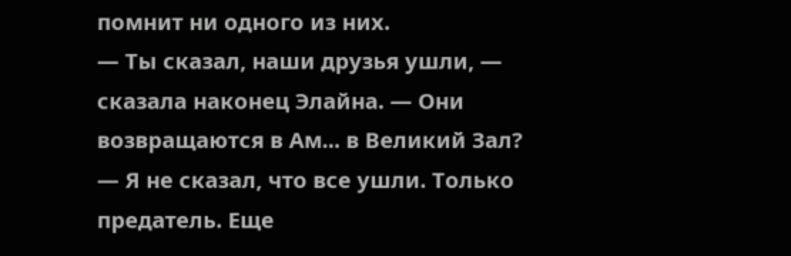помнит ни одного из них.
— Ты сказал, наши друзья ушли, — сказала наконец Элайна. — Они возвращаются в Ам... в Великий Зал?
— Я не сказал, что все ушли. Только предатель. Еще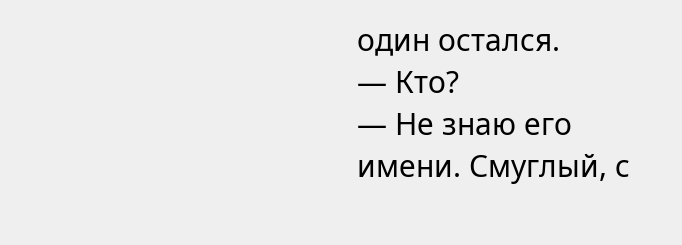один остался.
— Кто?
— Не знаю его имени. Смуглый, с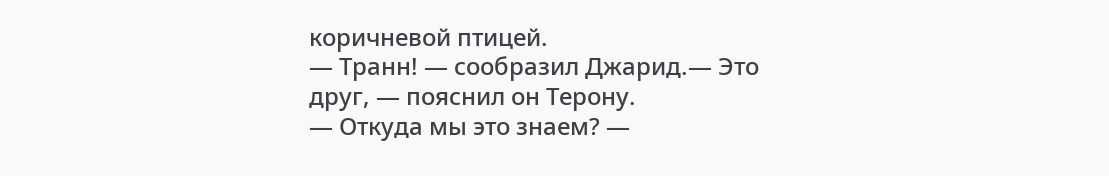коричневой птицей.
— Транн! — сообразил Джарид.— Это друг, — пояснил он Терону.
— Откуда мы это знаем? —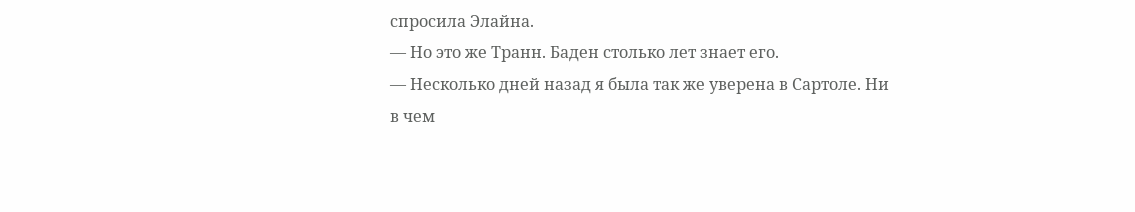спросила Элайна.
— Но это же Транн. Баден столько лет знает его.
— Несколько дней назад я была так же уверена в Сартоле. Ни в чем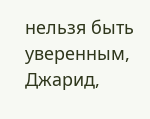нельзя быть уверенным, Джарид,